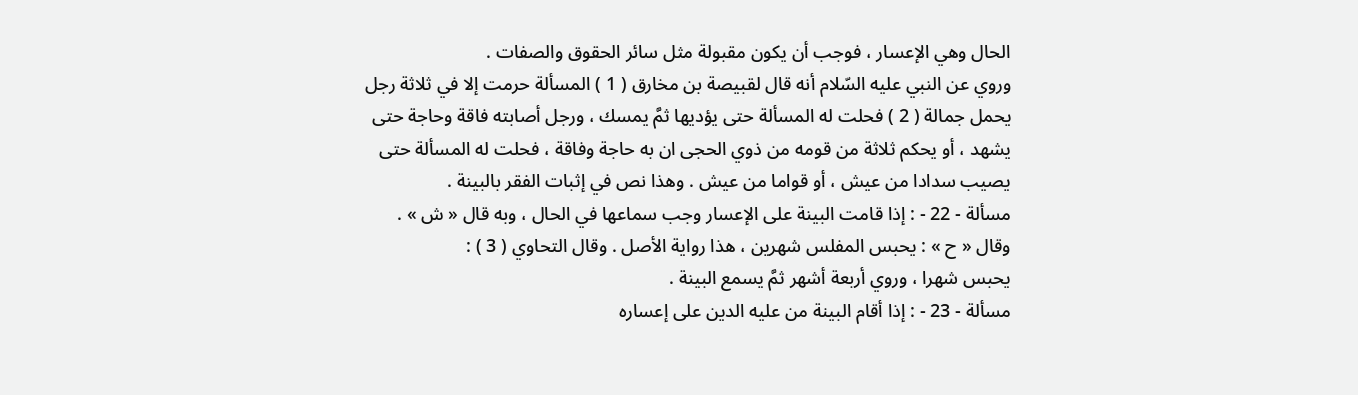الحال وهي الإعسار ، فوجب أن يكون مقبولة مثل سائر الحقوق والصفات .
وروي عن النبي عليه السّلام أنه قال لقبيصة بن مخارق ( 1 ) المسألة حرمت إلا في ثلاثة رجل يحمل جمالة ( 2 ) فحلت له المسألة حتى يؤديها ثمَّ يمسك ، ورجل أصابته فاقة وحاجة حتى يشهد ، أو يحكم ثلاثة من قومه من ذوي الحجى ان به حاجة وفاقة ، فحلت له المسألة حتى يصيب سدادا من عيش ، أو قواما من عيش . وهذا نص في إثبات الفقر بالبينة .
مسألة - 22 - : إذا قامت البينة على الإعسار وجب سماعها في الحال ، وبه قال « ش » .
وقال « ح » : يحبس المفلس شهرين ، هذا رواية الأصل . وقال التحاوي ( 3 ) :
يحبس شهرا ، وروي أربعة أشهر ثمَّ يسمع البينة .
مسألة - 23 - : إذا أقام البينة من عليه الدين على إعساره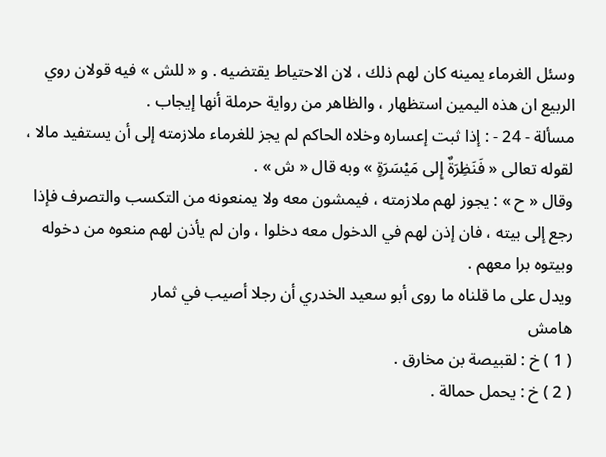وسئل الغرماء يمينه كان لهم ذلك ، لان الاحتياط يقتضيه . و « للش » فيه قولان روي الربيع ان هذه اليمين استظهار ، والظاهر من رواية حرملة أنها إيجاب .
مسألة - 24 - : إذا ثبت إعساره وخلاه الحاكم لم يجز للغرماء ملازمته إلى أن يستفيد مالا ، لقوله تعالى « فَنَظِرَةٌ إِلى مَيْسَرَةٍ » وبه قال « ش » .
وقال « ح » : يجوز لهم ملازمته ، فيمشون معه ولا يمنعونه من التكسب والتصرف فإذا رجع إلى بيته ، فان إذن لهم في الدخول معه دخلوا ، وان لم يأذن لهم منعوه من دخوله وبيتوه برا معهم .
ويدل على ما قلناه ما روى أبو سعيد الخدري أن رجلا أصيب في ثمار
هامش
( 1 ) خ : لقبيصة بن مخارق .
( 2 ) خ : يحمل حمالة .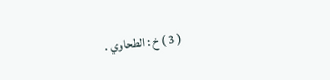( 3 ) خ : الطحاوي .